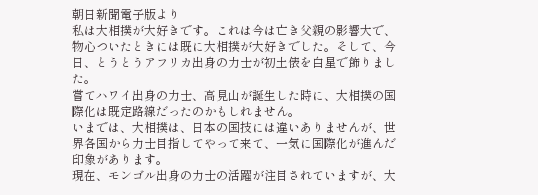朝日新聞電子版より
私は大相撲が大好きです。これは今は亡き父親の影響大で、物心ついたときには既に大相撲が大好きでした。そして、今日、とうとうアフリカ出身の力士が初土俵を白星で飾りました。
嘗てハワイ出身の力士、高見山が誕生した時に、大相撲の国際化は既定路線だったのかもしれません。
いまでは、大相撲は、日本の国技には違いありませんが、世界各国から力士目指してやって来て、一気に国際化が進んだ印象があります。
現在、モンゴル出身の力士の活躍が注目されていますが、大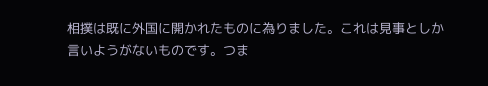相撲は既に外国に開かれたものに為りました。これは見事としか言いようがないものです。つま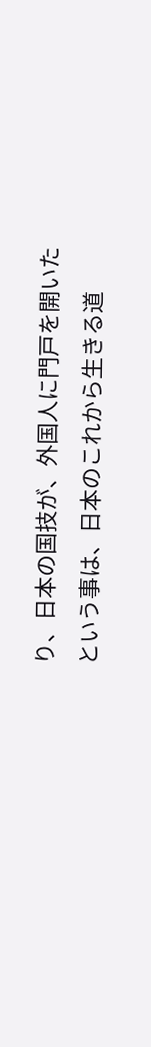り、日本の国技が、外国人に門戸を開いたという事は、日本のこれから生きる道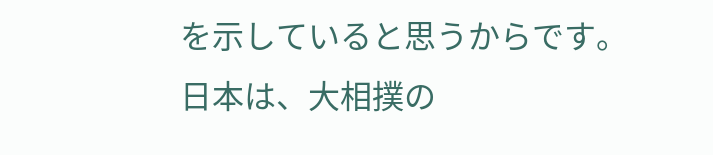を示していると思うからです。
日本は、大相撲の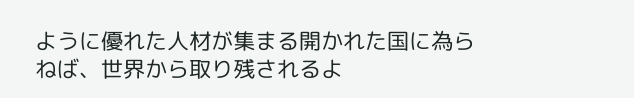ように優れた人材が集まる開かれた国に為らねば、世界から取り残されるよ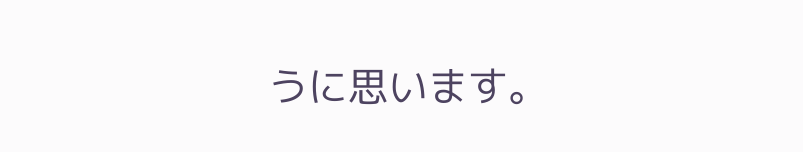うに思います。